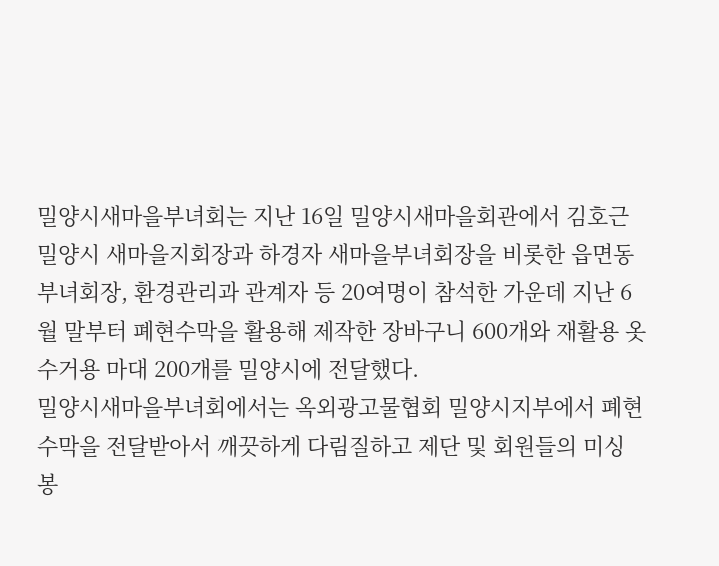밀양시새마을부녀회는 지난 16일 밀양시새마을회관에서 김호근 밀양시 새마을지회장과 하경자 새마을부녀회장을 비롯한 읍면동 부녀회장, 환경관리과 관계자 등 20여명이 참석한 가운데 지난 6월 말부터 폐현수막을 활용해 제작한 장바구니 600개와 재활용 옷수거용 마대 200개를 밀양시에 전달했다.
밀양시새마을부녀회에서는 옥외광고물협회 밀양시지부에서 폐현수막을 전달받아서 깨끗하게 다림질하고 제단 및 회원들의 미싱 봉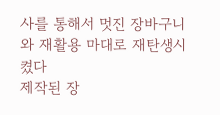사를 통해서 멋진 장바구니와 재활용 마대로 재탄생시켰다
제작된 장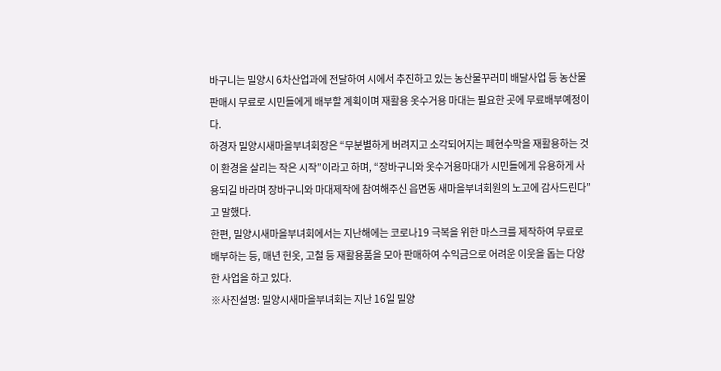바구니는 밀양시 6차산업과에 전달하여 시에서 추진하고 있는 농산물꾸러미 배달사업 등 농산물 판매시 무료로 시민들에게 배부할 계획이며 재활용 옷수거용 마대는 필요한 곳에 무료배부예정이다.
하경자 밀양시새마을부녀회장은 “무분별하게 버려지고 소각되어지는 폐현수막을 재활용하는 것이 환경을 살리는 작은 시작”이라고 하며, “장바구니와 옷수거용마대가 시민들에게 유용하게 사용되길 바라며 장바구니와 마대제작에 참여해주신 읍면동 새마을부녀회원의 노고에 감사드린다”고 말했다.
한편, 밀양시새마을부녀회에서는 지난해에는 코로나19 극복을 위한 마스크를 제작하여 무료로 배부하는 등, 매년 헌옷, 고철 등 재활용품을 모아 판매하여 수익금으로 어려운 이웃을 돕는 다양한 사업을 하고 있다.
※사진설명: 밀양시새마을부녀회는 지난 16일 밀양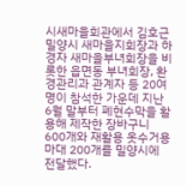시새마을회관에서 김호근 밀양시 새마을지회장과 하경자 새마을부녀회장을 비롯한 읍면동 부녀회장, 환경관리과 관계자 등 20여명이 참석한 가운데 지난 6월 말부터 폐현수막을 활용해 제작한 장바구니 600개와 재활용 옷수거용 마대 200개를 밀양시에 전달했다.